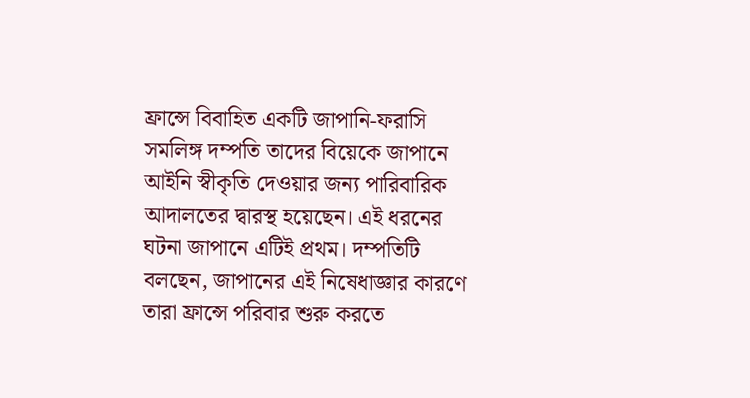ফ্রান্সে বিবাহিত একটি জাপানি-ফরাসি সমলিঙ্গ দম্পতি তাদের বিয়েকে জাপানে আইনি স্বীকৃতি দেওয়ার জন্য পারিবারিক আদালতের দ্বারস্থ হয়েছেন। এই ধরনের ঘটনা জাপানে এটিই প্রথম। দম্পতিটি বলছেন, জাপানের এই নিষেধাজ্ঞার কারণে তারা ফ্রান্সে পরিবার শুরু করতে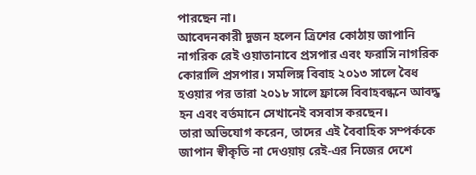পারছেন না।
আবেদনকারী দুজন হলেন ত্রিশের কোঠায় জাপানি নাগরিক রেই ওয়াতানাবে প্রসপার এবং ফরাসি নাগরিক কোরালি প্রসপার। সমলিঙ্গ বিবাহ ২০১৩ সালে বৈধ হওয়ার পর তারা ২০১৮ সালে ফ্রান্সে বিবাহবন্ধনে আবদ্ধ হন এবং বর্তমানে সেখানেই বসবাস করছেন।
তারা অভিযোগ করেন, তাদের এই বৈবাহিক সম্পর্ককে জাপান স্বীকৃতি না দেওয়ায় রেই-এর নিজের দেশে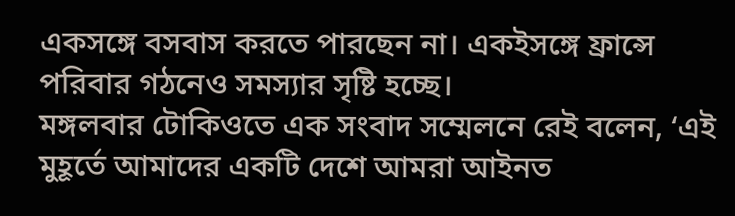একসঙ্গে বসবাস করতে পারছেন না। একইসঙ্গে ফ্রান্সে পরিবার গঠনেও সমস্যার সৃষ্টি হচ্ছে।
মঙ্গলবার টোকিওতে এক সংবাদ সম্মেলনে রেই বলেন, ‘এই মুহূর্তে আমাদের একটি দেশে আমরা আইনত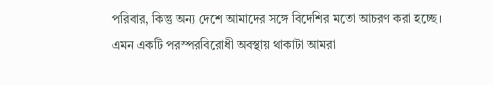পরিবার, কিন্তু অন্য দেশে আমাদের সঙ্গে বিদেশির মতো আচরণ করা হচ্ছে। এমন একটি পরস্পরবিরোধী অবস্থায় থাকাটা আমরা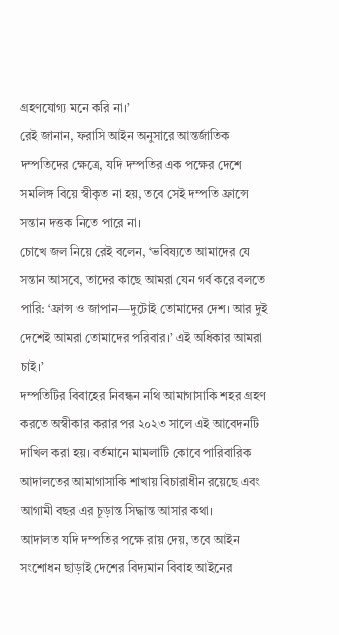গ্রহণযোগ্য মনে করি না।’
রেই জানান, ফরাসি আইন অনুসারে আন্তর্জাতিক দম্পতিদের ক্ষেত্রে, যদি দম্পতির এক পক্ষের দেশে সমলিঙ্গ বিয়ে স্বীকৃত না হয়, তবে সেই দম্পতি ফ্রান্সে সন্তান দত্তক নিতে পারে না।
চোখে জল নিয়ে রেই বলেন, ‘ভবিষ্যতে আমাদের যে সন্তান আসবে, তাদের কাছে আমরা যেন গর্ব করে বলতে পারি: ‘ফ্রান্স ও জাপান—দুটোই তোমাদের দেশ। আর দুই দেশেই আমরা তোমাদের পরিবার।’ এই অধিকার আমরা চাই।’
দম্পতিটির বিবাহের নিবন্ধন নথি আমাগাসাকি শহর গ্রহণ করতে অস্বীকার করার পর ২০২৩ সালে এই আবেদনটি দাখিল করা হয়। বর্তমানে মামলাটি কোবে পারিবারিক আদালতের আমাগাসাকি শাখায় বিচারাধীন রয়েছে এবং আগামী বছর এর চূড়ান্ত সিদ্ধান্ত আসার কথা।
আদালত যদি দম্পতির পক্ষে রায় দেয়, তবে আইন সংশোধন ছাড়াই দেশের বিদ্যমান বিবাহ আইনের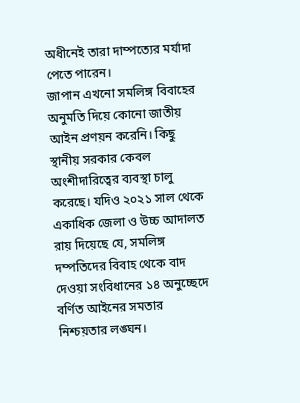অধীনেই তারা দাম্পত্যের মর্যাদা পেতে পারেন।
জাপান এখনো সমলিঙ্গ বিবাহের অনুমতি দিয়ে কোনো জাতীয় আইন প্রণয়ন করেনি। কিছু স্থানীয় সরকার কেবল অংশীদারিত্বের ব্যবস্থা চালু করেছে। যদিও ২০২১ সাল থেকে একাধিক জেলা ও উচ্চ আদালত রায় দিয়েছে যে, সমলিঙ্গ দম্পতিদের বিবাহ থেকে বাদ দেওয়া সংবিধানের ১৪ অনুচ্ছেদে বর্ণিত আইনের সমতার নিশ্চয়তার লঙ্ঘন।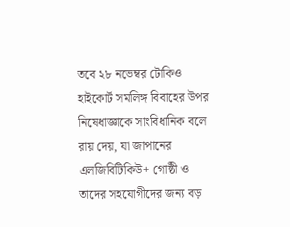তবে ২৮ নভেম্বর টোকিও হাইকোর্ট সমলিঙ্গ বিবাহের উপর নিষেধাজ্ঞাকে সাংবিধানিক বলে রায় দেয়, যা জাপানের এলজিবিটিকিউ+ গোষ্ঠী ও তাদের সহযোগীদের জন্য বড়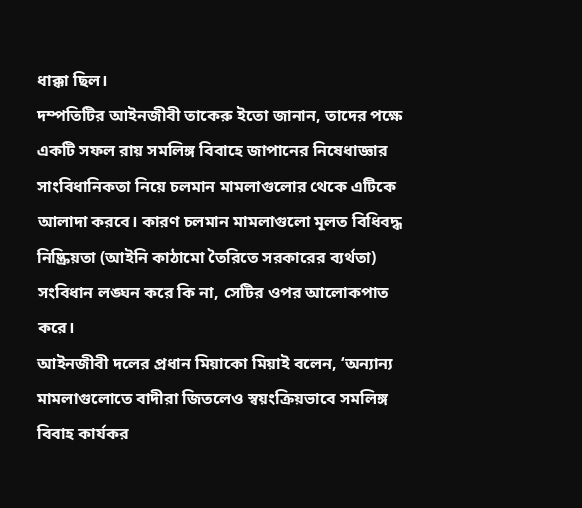ধাক্কা ছিল।
দম্পতিটির আইনজীবী তাকেরু ইতো জানান, তাদের পক্ষে একটি সফল রায় সমলিঙ্গ বিবাহে জাপানের নিষেধাজ্ঞার সাংবিধানিকতা নিয়ে চলমান মামলাগুলোর থেকে এটিকে আলাদা করবে। কারণ চলমান মামলাগুলো মূলত বিধিবদ্ধ নিষ্ক্রিয়তা (আইনি কাঠামো তৈরিতে সরকারের ব্যর্থতা) সংবিধান লঙ্ঘন করে কি না, সেটির ওপর আলোকপাত করে।
আইনজীবী দলের প্রধান মিয়াকো মিয়াই বলেন, ‘অন্যান্য মামলাগুলোতে বাদীরা জিতলেও স্বয়ংক্রিয়ভাবে সমলিঙ্গ বিবাহ কার্যকর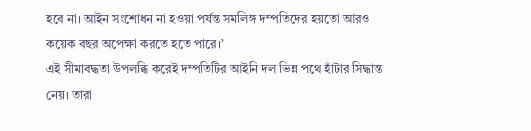হবে না। আইন সংশোধন না হওয়া পর্যন্ত সমলিঙ্গ দম্পতিদের হয়তো আরও কয়েক বছর অপেক্ষা করতে হতে পারে।’
এই সীমাবদ্ধতা উপলব্ধি করেই দম্পতিটির আইনি দল ভিন্ন পথে হাঁটার সিদ্ধান্ত নেয়। তারা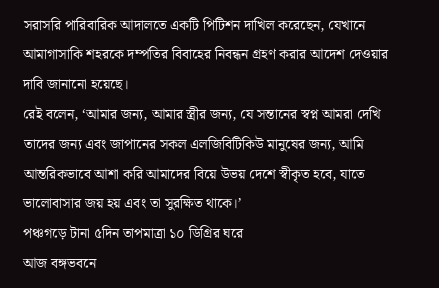সরাসরি পারিবারিক আদালতে একটি পিটিশন দাখিল করেছেন, যেখানে আমাগাসাকি শহরকে দম্পতির বিবাহের নিবন্ধন গ্রহণ করার আদেশ দেওয়ার দাবি জানানো হয়েছে।
রেই বলেন, ‘আমার জন্য, আমার স্ত্রীর জন্য, যে সন্তানের স্বপ্ন আমরা দেখি তাদের জন্য এবং জাপানের সকল এলজিবিটিকিউ মানুষের জন্য, আমি আন্তরিকভাবে আশা করি আমাদের বিয়ে উভয় দেশে স্বীকৃত হবে, যাতে ভালোবাসার জয় হয় এবং তা সুরক্ষিত থাকে।’
পঞ্চগড়ে টানা ৫দিন তাপমাত্রা ১০ ডিগ্রির ঘরে
আজ বঙ্গভবনে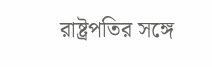রাষ্ট্রপতির সঙ্গে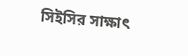সিইসির সাক্ষাৎ